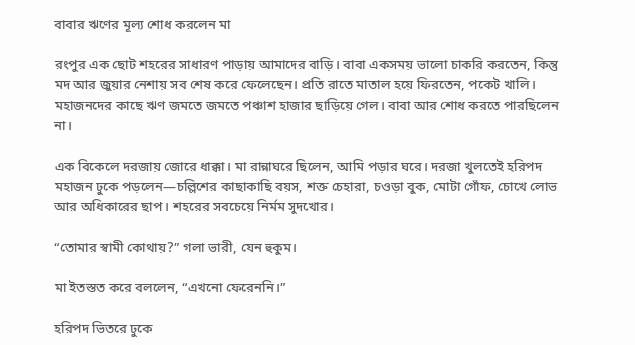বাবার ঋণের মূল্য শোধ করলেন মা

রংপুর এক ছোট শহরের সাধারণ পাড়ায় আমাদের বাড়ি। বাবা একসময় ভালো চাকরি করতেন, কিন্তু মদ আর জুয়ার নেশায় সব শেষ করে ফেলেছেন। প্রতি রাতে মাতাল হয়ে ফিরতেন, পকেট খালি। মহাজনদের কাছে ঋণ জমতে জমতে পঞ্চাশ হাজার ছাড়িয়ে গেল। বাবা আর শোধ করতে পারছিলেন না।

এক বিকেলে দরজায় জোরে ধাক্কা। মা রান্নাঘরে ছিলেন, আমি পড়ার ঘরে। দরজা খুলতেই হরিপদ মহাজন ঢুকে পড়লেন—চল্লিশের কাছাকাছি বয়স, শক্ত চেহারা, চওড়া বুক, মোটা গোঁফ, চোখে লোভ আর অধিকারের ছাপ। শহরের সবচেয়ে নির্মম সুদখোর।

“তোমার স্বামী কোথায়?” গলা ভারী, যেন হুকুম।

মা ইতস্তত করে বললেন, “এখনো ফেরেননি।”

হরিপদ ভিতরে ঢুকে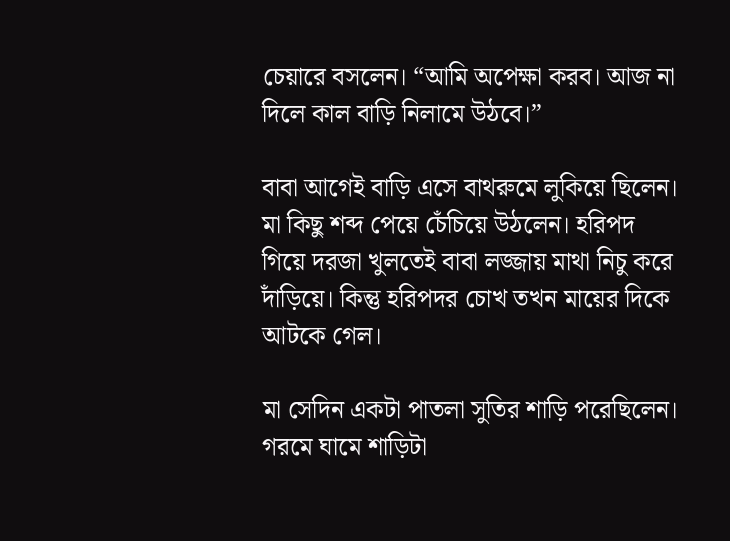চেয়ারে বসলেন। “আমি অপেক্ষা করব। আজ না দিলে কাল বাড়ি নিলামে উঠবে।”

বাবা আগেই বাড়ি এসে বাথরুমে লুকিয়ে ছিলেন। মা কিছু শব্দ পেয়ে চেঁচিয়ে উঠলেন। হরিপদ গিয়ে দরজা খুলতেই বাবা লজ্জায় মাথা নিচু করে দাঁড়িয়ে। কিন্তু হরিপদর চোখ তখন মায়ের দিকে আটকে গেল।

মা সেদিন একটা পাতলা সুতির শাড়ি পরেছিলেন। গরমে ঘামে শাড়িটা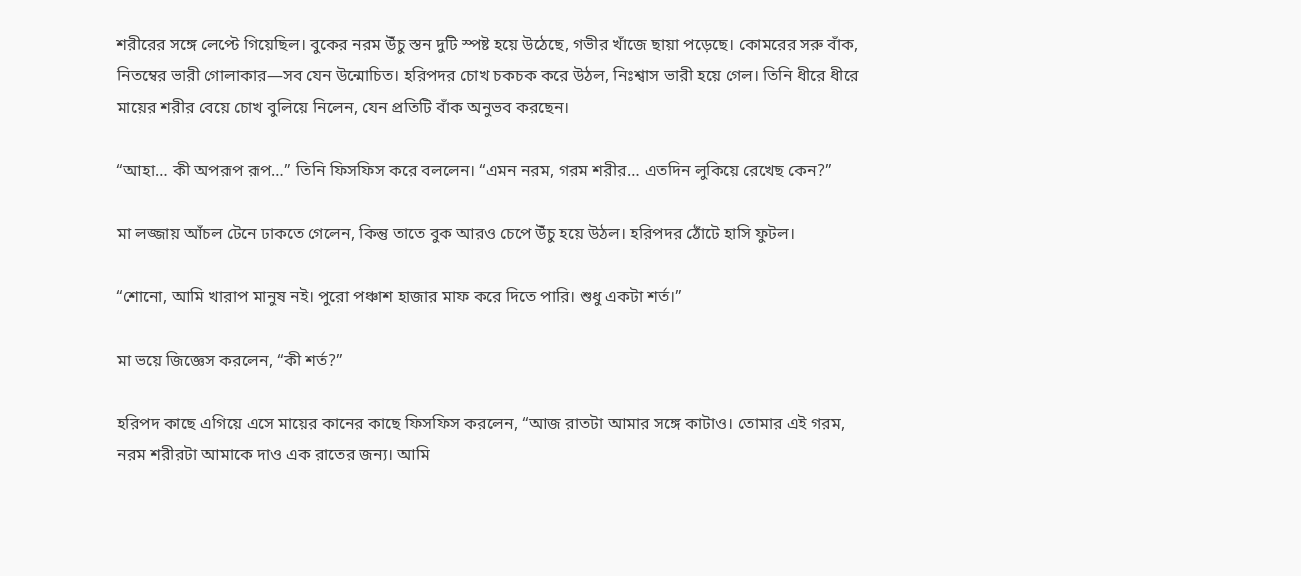শরীরের সঙ্গে লেপ্টে গিয়েছিল। বুকের নরম উঁচু স্তন দুটি স্পষ্ট হয়ে উঠেছে, গভীর খাঁজে ছায়া পড়েছে। কোমরের সরু বাঁক, নিতম্বের ভারী গোলাকার—সব যেন উন্মোচিত। হরিপদর চোখ চকচক করে উঠল, নিঃশ্বাস ভারী হয়ে গেল। তিনি ধীরে ধীরে মায়ের শরীর বেয়ে চোখ বুলিয়ে নিলেন, যেন প্রতিটি বাঁক অনুভব করছেন।

“আহা… কী অপরূপ রূপ…” তিনি ফিসফিস করে বললেন। “এমন নরম, গরম শরীর… এতদিন লুকিয়ে রেখেছ কেন?”

মা লজ্জায় আঁচল টেনে ঢাকতে গেলেন, কিন্তু তাতে বুক আরও চেপে উঁচু হয়ে উঠল। হরিপদর ঠোঁটে হাসি ফুটল।

“শোনো, আমি খারাপ মানুষ নই। পুরো পঞ্চাশ হাজার মাফ করে দিতে পারি। শুধু একটা শর্ত।”

মা ভয়ে জিজ্ঞেস করলেন, “কী শর্ত?”

হরিপদ কাছে এগিয়ে এসে মায়ের কানের কাছে ফিসফিস করলেন, “আজ রাতটা আমার সঙ্গে কাটাও। তোমার এই গরম, নরম শরীরটা আমাকে দাও এক রাতের জন্য। আমি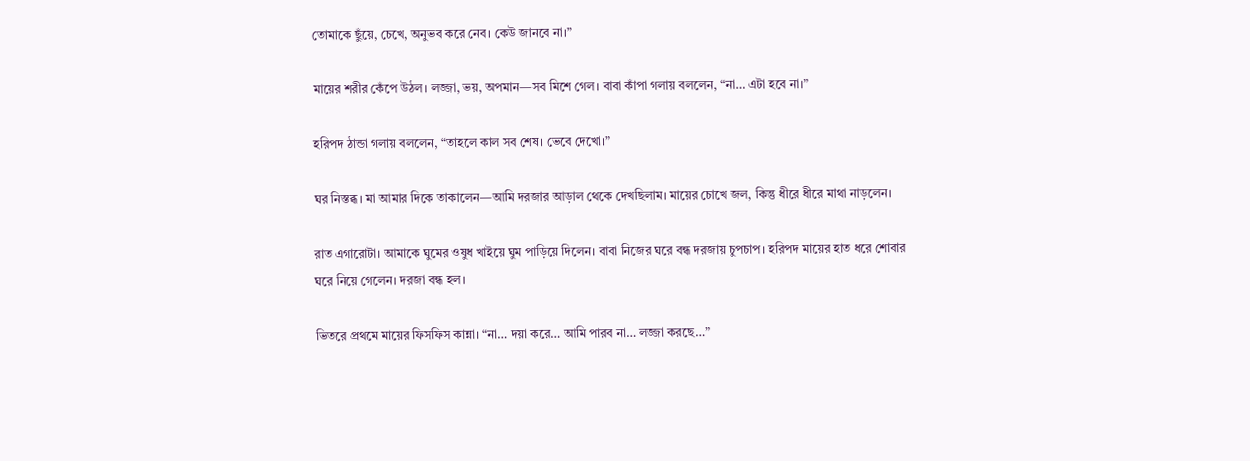তোমাকে ছুঁয়ে, চেখে, অনুভব করে নেব। কেউ জানবে না।”

মায়ের শরীর কেঁপে উঠল। লজ্জা, ভয়, অপমান—সব মিশে গেল। বাবা কাঁপা গলায় বললেন, “না… এটা হবে না।”

হরিপদ ঠান্ডা গলায় বললেন, “তাহলে কাল সব শেষ। ভেবে দেখো।”

ঘর নিস্তব্ধ। মা আমার দিকে তাকালেন—আমি দরজার আড়াল থেকে দেখছিলাম। মায়ের চোখে জল, কিন্তু ধীরে ধীরে মাথা নাড়লেন।

রাত এগারোটা। আমাকে ঘুমের ওষুধ খাইয়ে ঘুম পাড়িয়ে দিলেন। বাবা নিজের ঘরে বন্ধ দরজায় চুপচাপ। হরিপদ মায়ের হাত ধরে শোবার ঘরে নিয়ে গেলেন। দরজা বন্ধ হল।

ভিতরে প্রথমে মায়ের ফিসফিস কান্না। “না… দয়া করে… আমি পারব না… লজ্জা করছে…”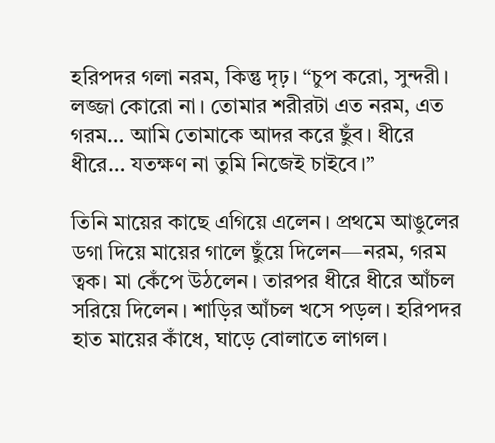হরিপদর গলা নরম, কিন্তু দৃঢ়। “চুপ করো, সুন্দরী। লজ্জা কোরো না। তোমার শরীরটা এত নরম, এত গরম… আমি তোমাকে আদর করে ছুঁব। ধীরে ধীরে… যতক্ষণ না তুমি নিজেই চাইবে।”

তিনি মায়ের কাছে এগিয়ে এলেন। প্রথমে আঙুলের ডগা দিয়ে মায়ের গালে ছুঁয়ে দিলেন—নরম, গরম ত্বক। মা কেঁপে উঠলেন। তারপর ধীরে ধীরে আঁচল সরিয়ে দিলেন। শাড়ির আঁচল খসে পড়ল। হরিপদর হাত মায়ের কাঁধে, ঘাড়ে বোলাতে লাগল।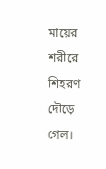মায়ের শরীরে শিহরণ দৌড়ে গেল।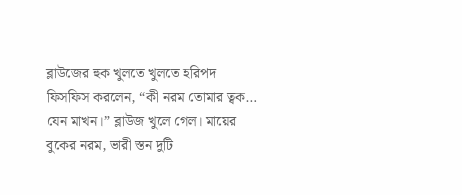ব্লাউজের হুক খুলতে খুলতে হরিপদ ফিসফিস করলেন, “কী নরম তোমার ত্বক… যেন মাখন।” ব্লাউজ খুলে গেল। মায়ের বুকের নরম, ভারী স্তন দুটি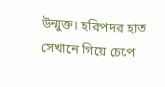উন্মুক্ত। হরিপদর হাত সেখানে গিয়ে চেপে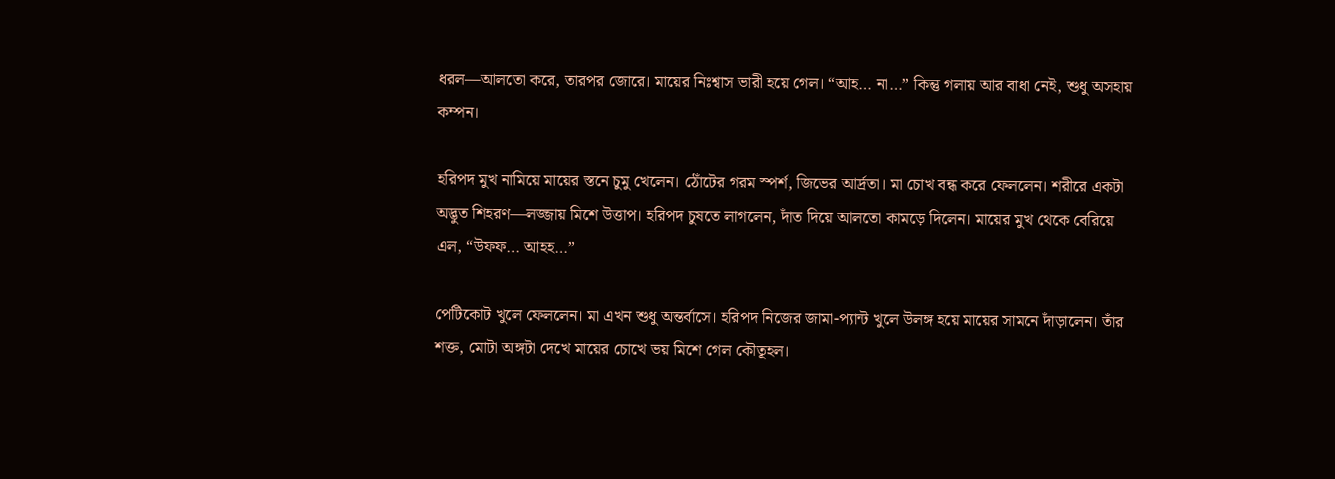ধরল—আলতো করে, তারপর জোরে। মায়ের নিঃশ্বাস ভারী হয়ে গেল। “আহ… না…” কিন্তু গলায় আর বাধা নেই, শুধু অসহায় কম্পন।

হরিপদ মুখ নামিয়ে মায়ের স্তনে চুমু খেলেন। ঠোঁটের গরম স্পর্শ, জিভের আর্দ্রতা। মা চোখ বন্ধ করে ফেললেন। শরীরে একটা অদ্ভুত শিহরণ—লজ্জায় মিশে উত্তাপ। হরিপদ চুষতে লাগলেন, দাঁত দিয়ে আলতো কামড়ে দিলেন। মায়ের মুখ থেকে বেরিয়ে এল, “উফফ… আহহ…”

পেটিকোট খুলে ফেললেন। মা এখন শুধু অন্তর্বাসে। হরিপদ নিজের জামা-প্যান্ট খুলে উলঙ্গ হয়ে মায়ের সামনে দাঁড়ালেন। তাঁর শক্ত, মোটা অঙ্গটা দেখে মায়ের চোখে ভয় মিশে গেল কৌতূহল।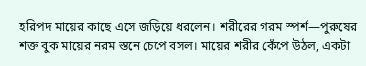হরিপদ মায়ের কাছে এসে জড়িয়ে ধরলেন। শরীরের গরম স্পর্শ—পুরুষের শক্ত বুক মায়ের নরম স্তনে চেপে বসল। মায়ের শরীর কেঁপে উঠল, একটা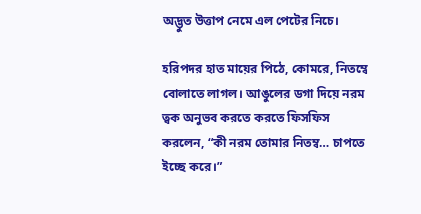অদ্ভুত উত্তাপ নেমে এল পেটের নিচে।

হরিপদর হাত মায়ের পিঠে, কোমরে, নিতম্বে বোলাতে লাগল। আঙুলের ডগা দিয়ে নরম ত্বক অনুভব করতে করতে ফিসফিস করলেন, “কী নরম তোমার নিতম্ব… চাপতে ইচ্ছে করে।”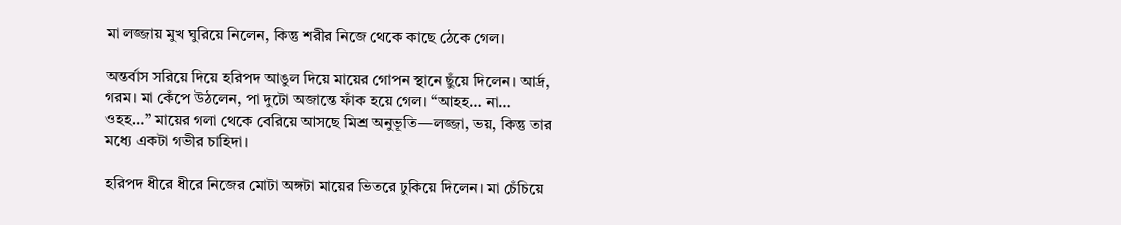মা লজ্জায় মুখ ঘুরিয়ে নিলেন, কিন্তু শরীর নিজে থেকে কাছে ঠেকে গেল।

অন্তর্বাস সরিয়ে দিয়ে হরিপদ আঙুল দিয়ে মায়ের গোপন স্থানে ছুঁয়ে দিলেন। আর্দ্র, গরম। মা কেঁপে উঠলেন, পা দুটো অজান্তে ফাঁক হয়ে গেল। “আহহ… না… ওহহ…” মায়ের গলা থেকে বেরিয়ে আসছে মিশ্র অনুভূতি—লজ্জা, ভয়, কিন্তু তার মধ্যে একটা গভীর চাহিদা।

হরিপদ ধীরে ধীরে নিজের মোটা অঙ্গটা মায়ের ভিতরে ঢুকিয়ে দিলেন। মা চেঁচিয়ে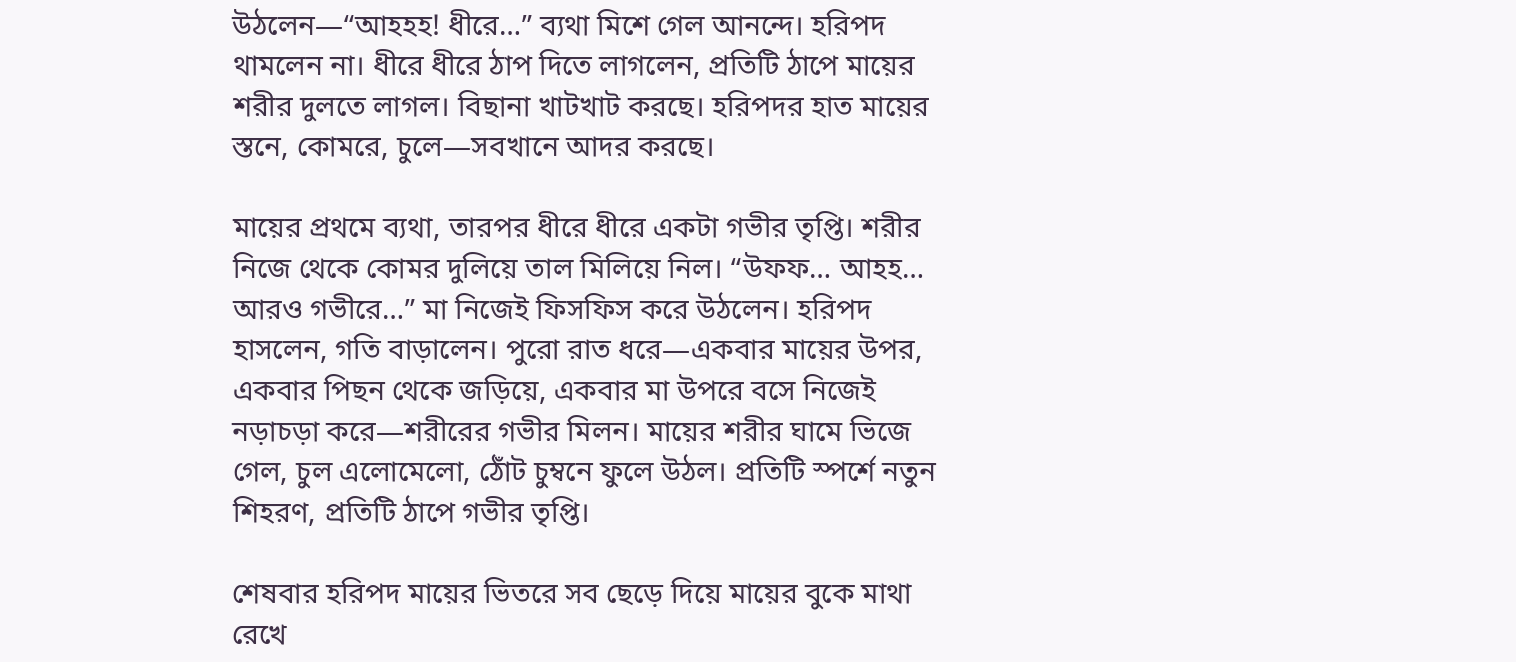উঠলেন—“আহহহ! ধীরে…” ব্যথা মিশে গেল আনন্দে। হরিপদ থামলেন না। ধীরে ধীরে ঠাপ দিতে লাগলেন, প্রতিটি ঠাপে মায়ের শরীর দুলতে লাগল। বিছানা খাটখাট করছে। হরিপদর হাত মায়ের স্তনে, কোমরে, চুলে—সবখানে আদর করছে।

মায়ের প্রথমে ব্যথা, তারপর ধীরে ধীরে একটা গভীর তৃপ্তি। শরীর নিজে থেকে কোমর দুলিয়ে তাল মিলিয়ে নিল। “উফফ… আহহ… আরও গভীরে…” মা নিজেই ফিসফিস করে উঠলেন। হরিপদ হাসলেন, গতি বাড়ালেন। পুরো রাত ধরে—একবার মায়ের উপর, একবার পিছন থেকে জড়িয়ে, একবার মা উপরে বসে নিজেই নড়াচড়া করে—শরীরের গভীর মিলন। মায়ের শরীর ঘামে ভিজে গেল, চুল এলোমেলো, ঠোঁট চুম্বনে ফুলে উঠল। প্রতিটি স্পর্শে নতুন শিহরণ, প্রতিটি ঠাপে গভীর তৃপ্তি।

শেষবার হরিপদ মায়ের ভিতরে সব ছেড়ে দিয়ে মায়ের বুকে মাথা রেখে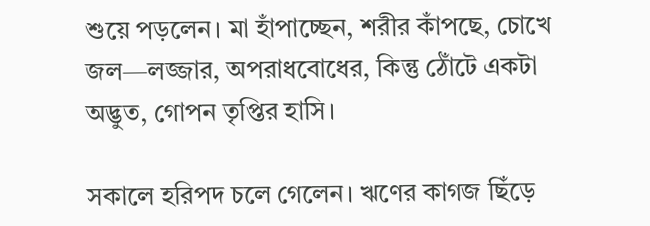শুয়ে পড়লেন। মা হাঁপাচ্ছেন, শরীর কাঁপছে, চোখে জল—লজ্জার, অপরাধবোধের, কিন্তু ঠোঁটে একটা অদ্ভুত, গোপন তৃপ্তির হাসি।

সকালে হরিপদ চলে গেলেন। ঋণের কাগজ ছিঁড়ে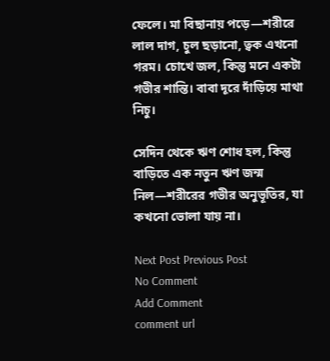ফেলে। মা বিছানায় পড়ে—শরীরে লাল দাগ, চুল ছড়ানো, ত্বক এখনো গরম। চোখে জল, কিন্তু মনে একটা গভীর শান্তি। বাবা দূরে দাঁড়িয়ে মাথা নিচু।

সেদিন থেকে ঋণ শোধ হল, কিন্তু বাড়িতে এক নতুন ঋণ জন্ম নিল—শরীরের গভীর অনুভূতির, যা কখনো ভোলা যায় না।

Next Post Previous Post
No Comment
Add Comment
comment url